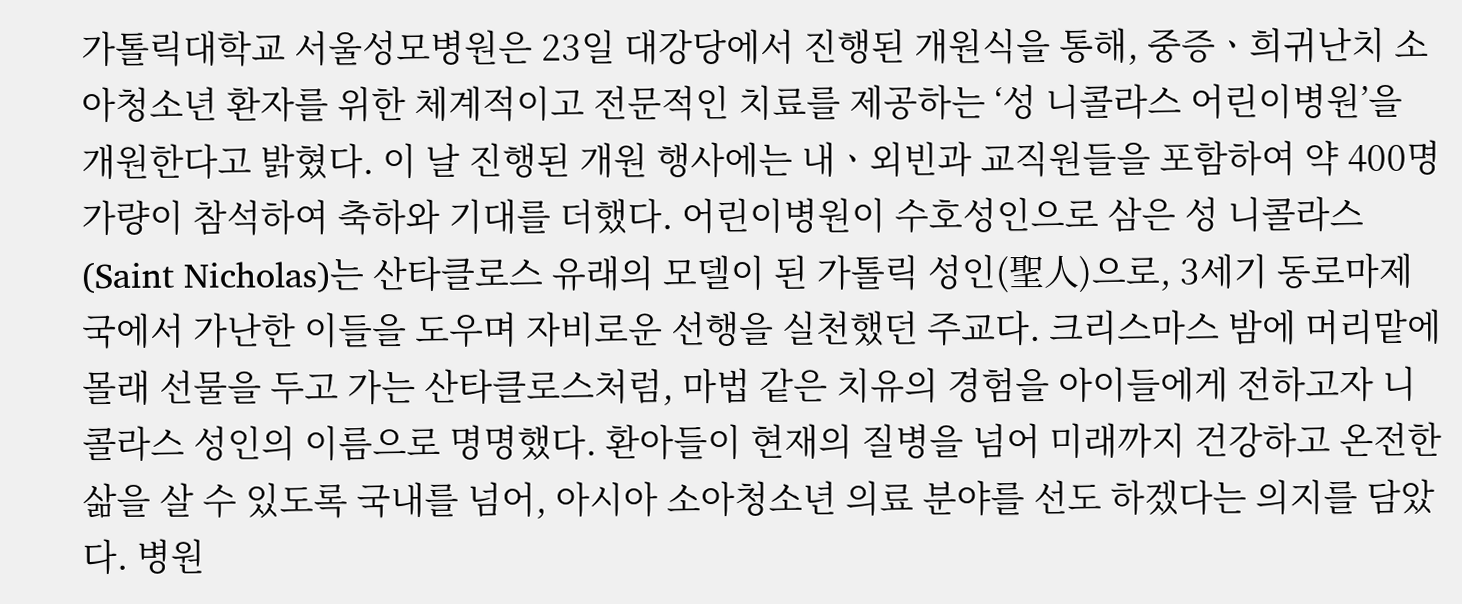가톨릭대학교 서울성모병원은 23일 대강당에서 진행된 개원식을 통해, 중증ㆍ희귀난치 소아청소년 환자를 위한 체계적이고 전문적인 치료를 제공하는 ‘성 니콜라스 어린이병원’을 개원한다고 밝혔다. 이 날 진행된 개원 행사에는 내ㆍ외빈과 교직원들을 포함하여 약 400명 가량이 참석하여 축하와 기대를 더했다. 어린이병원이 수호성인으로 삼은 성 니콜라스(Saint Nicholas)는 산타클로스 유래의 모델이 된 가톨릭 성인(聖人)으로, 3세기 동로마제국에서 가난한 이들을 도우며 자비로운 선행을 실천했던 주교다. 크리스마스 밤에 머리맡에 몰래 선물을 두고 가는 산타클로스처럼, 마법 같은 치유의 경험을 아이들에게 전하고자 니콜라스 성인의 이름으로 명명했다. 환아들이 현재의 질병을 넘어 미래까지 건강하고 온전한 삶을 살 수 있도록 국내를 넘어, 아시아 소아청소년 의료 분야를 선도 하겠다는 의지를 담았다. 병원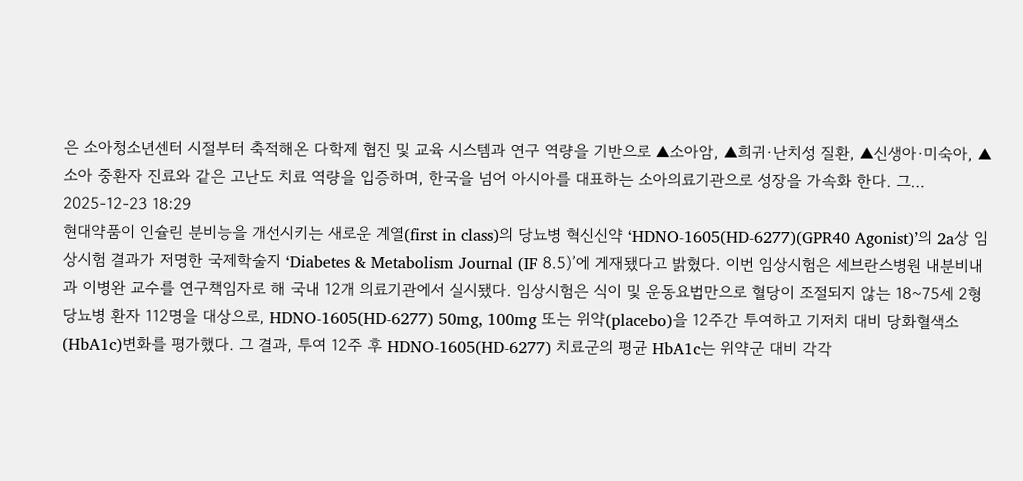은 소아청소년센터 시절부터 축적해온 다학제 협진 및 교육 시스템과 연구 역량을 기반으로 ▲소아암, ▲희귀·난치성 질환, ▲신생아·미숙아, ▲소아 중환자 진료와 같은 고난도 치료 역량을 입증하며, 한국을 넘어 아시아를 대표하는 소아의료기관으로 성장을 가속화 한다. 그…
2025-12-23 18:29
현대약품이 인슐린 분비능을 개선시키는 새로운 계열(first in class)의 당뇨병 혁신신약 ‘HDNO-1605(HD-6277)(GPR40 Agonist)’의 2a상 임상시험 결과가 저명한 국제학술지 ‘Diabetes & Metabolism Journal (IF 8.5)’에 게재됐다고 밝혔다. 이번 임상시험은 세브란스병원 내분비내과 이병완 교수를 연구책임자로 해 국내 12개 의료기관에서 실시됐다. 임상시험은 식이 및 운동요법만으로 혈당이 조절되지 않는 18~75세 2형 당뇨병 환자 112명을 대상으로, HDNO-1605(HD-6277) 50mg, 100mg 또는 위약(placebo)을 12주간 투여하고 기저치 대비 당화혈색소(HbA1c)변화를 평가했다. 그 결과, 투여 12주 후 HDNO-1605(HD-6277) 치료군의 평균 HbA1c는 위약군 대비 각각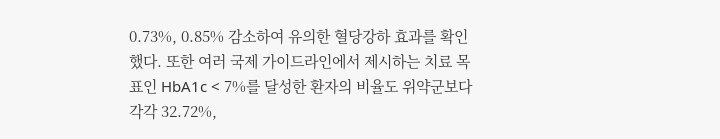0.73%, 0.85% 감소하여 유의한 혈당강하 효과를 확인했다. 또한 여러 국제 가이드라인에서 제시하는 치료 목표인 HbA1c < 7%를 달성한 환자의 비율도 위약군보다 각각 32.72%,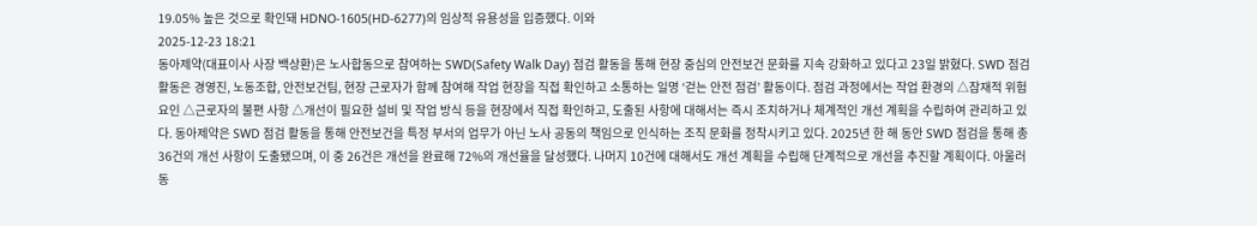19.05% 높은 것으로 확인돼 HDNO-1605(HD-6277)의 임상적 유용성을 입증했다. 이와
2025-12-23 18:21
동아제약(대표이사 사장 백상환)은 노사합동으로 참여하는 SWD(Safety Walk Day) 점검 활동을 통해 현장 중심의 안전보건 문화를 지속 강화하고 있다고 23일 밝혔다. SWD 점검 활동은 경영진, 노동조합, 안전보건팀, 현장 근로자가 함께 참여해 작업 현장을 직접 확인하고 소통하는 일명 ‘걷는 안전 점검’ 활동이다. 점검 과정에서는 작업 환경의 △잠재적 위험 요인 △근로자의 불편 사항 △개선이 필요한 설비 및 작업 방식 등을 현장에서 직접 확인하고, 도출된 사항에 대해서는 즉시 조치하거나 체계적인 개선 계획을 수립하여 관리하고 있다. 동아제약은 SWD 점검 활동을 통해 안전보건을 특정 부서의 업무가 아닌 노사 공동의 책임으로 인식하는 조직 문화를 정착시키고 있다. 2025년 한 해 동안 SWD 점검을 통해 총 36건의 개선 사항이 도출됐으며, 이 중 26건은 개선을 완료해 72%의 개선율을 달성했다. 나머지 10건에 대해서도 개선 계획을 수립해 단계적으로 개선을 추진할 계획이다. 아울러 동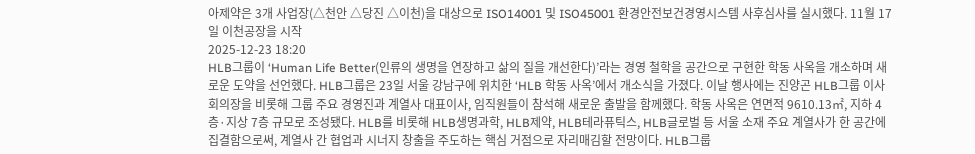아제약은 3개 사업장(△천안 △당진 △이천)을 대상으로 ISO14001 및 ISO45001 환경안전보건경영시스템 사후심사를 실시했다. 11월 17일 이천공장을 시작
2025-12-23 18:20
HLB그룹이 ‘Human Life Better(인류의 생명을 연장하고 삶의 질을 개선한다)’라는 경영 철학을 공간으로 구현한 학동 사옥을 개소하며 새로운 도약을 선언했다. HLB그룹은 23일 서울 강남구에 위치한 ‘HLB 학동 사옥’에서 개소식을 가졌다. 이날 행사에는 진양곤 HLB그룹 이사회의장을 비롯해 그룹 주요 경영진과 계열사 대표이사, 임직원들이 참석해 새로운 출발을 함께했다. 학동 사옥은 연면적 9610.13㎡, 지하 4층·지상 7층 규모로 조성됐다. HLB를 비롯해 HLB생명과학, HLB제약, HLB테라퓨틱스, HLB글로벌 등 서울 소재 주요 계열사가 한 공간에 집결함으로써, 계열사 간 협업과 시너지 창출을 주도하는 핵심 거점으로 자리매김할 전망이다. HLB그룹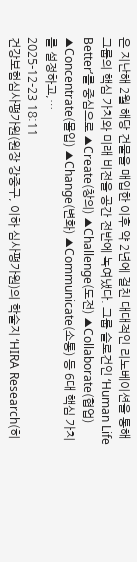은 지난해 2월 해당 건물을 매입한 이후 약 2년에 걸친 대대적인 리노베이션을 통해 그룹의 핵심 가치와 미래 비전을 공간 전반에 녹여냈다. 그룹 슬로건인 ‘Human Life Better’를 중심으로 ▲Create(창의) ▲Challenge(도전) ▲Collaborate(협업) ▲Concentrate(몰입) ▲Change(변화) ▲Communicate(소통) 등 6대 핵심 가치를 설정하고,…
2025-12-23 18:11
건강보험심사평가원(원장 강중구, 이하 심사평가원)의 학술지 ‘HIRA Research(히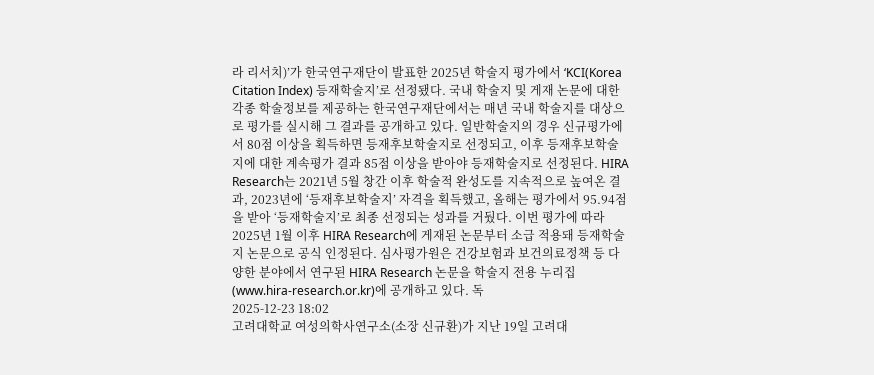라 리서치)’가 한국연구재단이 발표한 2025년 학술지 평가에서 ‘KCI(Korea Citation Index) 등재학술지’로 선정됐다. 국내 학술지 및 게재 논문에 대한 각종 학술정보를 제공하는 한국연구재단에서는 매년 국내 학술지를 대상으로 평가를 실시해 그 결과를 공개하고 있다. 일반학술지의 경우 신규평가에서 80점 이상을 획득하면 등재후보학술지로 선정되고, 이후 등재후보학술지에 대한 계속평가 결과 85점 이상을 받아야 등재학술지로 선정된다. HIRA Research는 2021년 5월 창간 이후 학술적 완성도를 지속적으로 높여온 결과, 2023년에 ‘등재후보학술지’ 자격을 획득했고, 올해는 평가에서 95.94점을 받아 ‘등재학술지’로 최종 선정되는 성과를 거뒀다. 이번 평가에 따라 2025년 1월 이후 HIRA Research에 게재된 논문부터 소급 적용돼 등재학술지 논문으로 공식 인정된다. 심사평가원은 건강보험과 보건의료정책 등 다양한 분야에서 연구된 HIRA Research 논문을 학술지 전용 누리집(www.hira-research.or.kr)에 공개하고 있다. 독
2025-12-23 18:02
고려대학교 여성의학사연구소(소장 신규환)가 지난 19일 고려대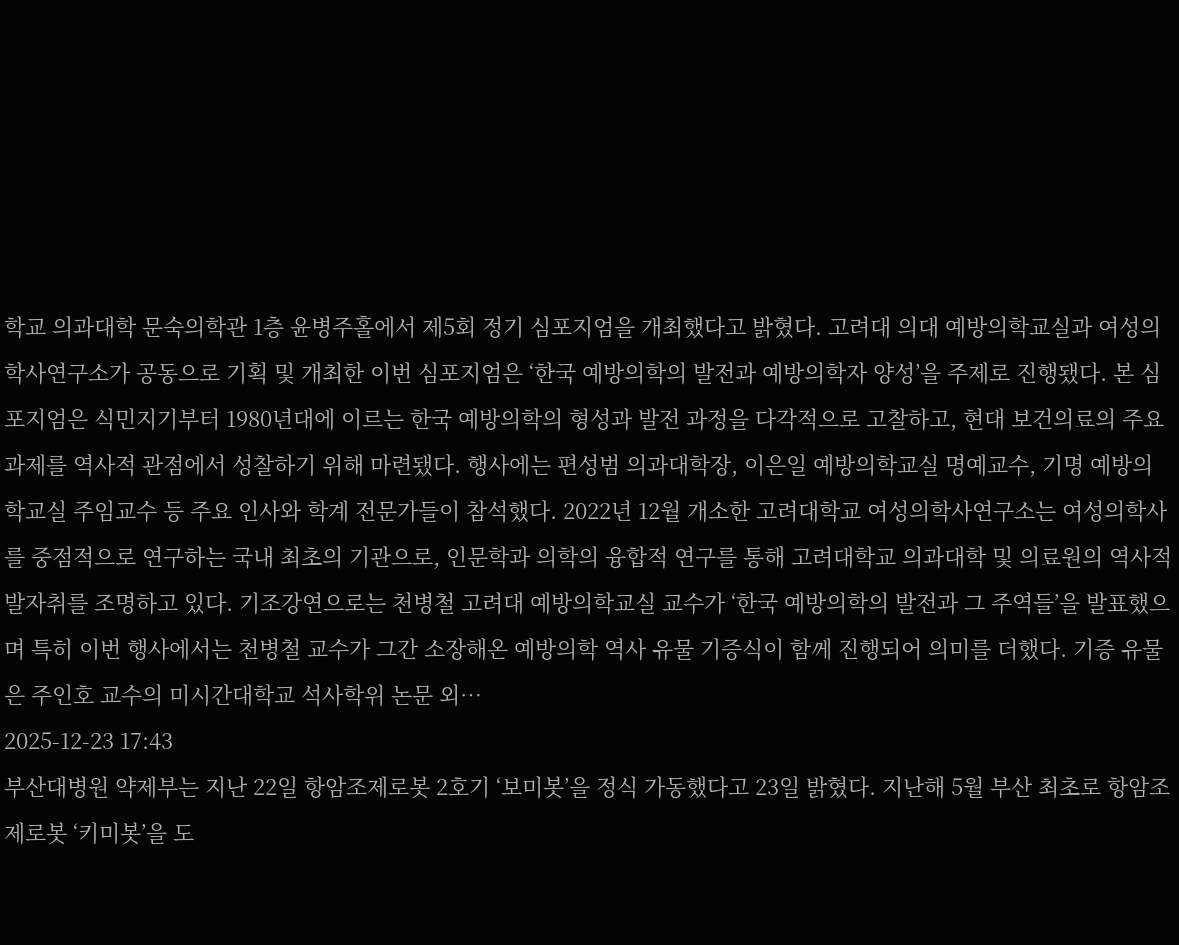학교 의과대학 문숙의학관 1층 윤병주홀에서 제5회 정기 심포지엄을 개최했다고 밝혔다. 고려대 의대 예방의학교실과 여성의학사연구소가 공동으로 기획 및 개최한 이번 심포지엄은 ‘한국 예방의학의 발전과 예방의학자 양성’을 주제로 진행됐다. 본 심포지엄은 식민지기부터 1980년대에 이르는 한국 예방의학의 형성과 발전 과정을 다각적으로 고찰하고, 현대 보건의료의 주요 과제를 역사적 관점에서 성찰하기 위해 마련됐다. 행사에는 편성범 의과대학장, 이은일 예방의학교실 명예교수, 기명 예방의학교실 주임교수 등 주요 인사와 학계 전문가들이 참석했다. 2022년 12월 개소한 고려대학교 여성의학사연구소는 여성의학사를 중점적으로 연구하는 국내 최초의 기관으로, 인문학과 의학의 융합적 연구를 통해 고려대학교 의과대학 및 의료원의 역사적 발자취를 조명하고 있다. 기조강연으로는 천병철 고려대 예방의학교실 교수가 ‘한국 예방의학의 발전과 그 주역들’을 발표했으며 특히 이번 행사에서는 천병철 교수가 그간 소장해온 예방의학 역사 유물 기증식이 함께 진행되어 의미를 더했다. 기증 유물은 주인호 교수의 미시간대학교 석사학위 논문 외…
2025-12-23 17:43
부산대병원 약제부는 지난 22일 항암조제로봇 2호기 ‘보미봇’을 정식 가동했다고 23일 밝혔다. 지난해 5월 부산 최초로 항암조제로봇 ‘키미봇’을 도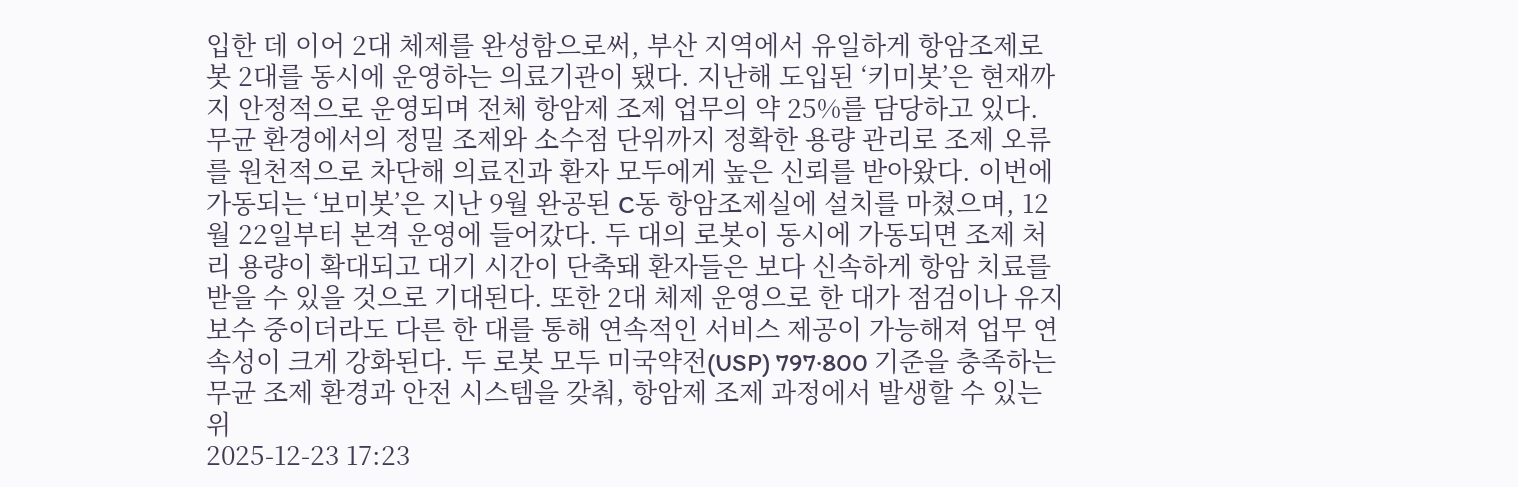입한 데 이어 2대 체제를 완성함으로써, 부산 지역에서 유일하게 항암조제로봇 2대를 동시에 운영하는 의료기관이 됐다. 지난해 도입된 ‘키미봇’은 현재까지 안정적으로 운영되며 전체 항암제 조제 업무의 약 25%를 담당하고 있다. 무균 환경에서의 정밀 조제와 소수점 단위까지 정확한 용량 관리로 조제 오류를 원천적으로 차단해 의료진과 환자 모두에게 높은 신뢰를 받아왔다. 이번에 가동되는 ‘보미봇’은 지난 9월 완공된 C동 항암조제실에 설치를 마쳤으며, 12월 22일부터 본격 운영에 들어갔다. 두 대의 로봇이 동시에 가동되면 조제 처리 용량이 확대되고 대기 시간이 단축돼 환자들은 보다 신속하게 항암 치료를 받을 수 있을 것으로 기대된다. 또한 2대 체제 운영으로 한 대가 점검이나 유지보수 중이더라도 다른 한 대를 통해 연속적인 서비스 제공이 가능해져 업무 연속성이 크게 강화된다. 두 로봇 모두 미국약전(USP) 797·800 기준을 충족하는 무균 조제 환경과 안전 시스템을 갖춰, 항암제 조제 과정에서 발생할 수 있는 위
2025-12-23 17:23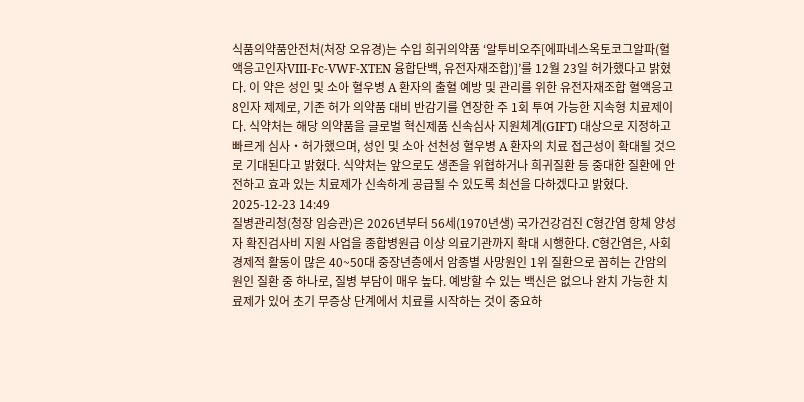식품의약품안전처(처장 오유경)는 수입 희귀의약품 ‘알투비오주[에파네스옥토코그알파(혈액응고인자VIII-Fc-VWF-XTEN 융합단백, 유전자재조합)]’를 12월 23일 허가했다고 밝혔다. 이 약은 성인 및 소아 혈우병 A 환자의 출혈 예방 및 관리를 위한 유전자재조합 혈액응고8인자 제제로, 기존 허가 의약품 대비 반감기를 연장한 주 1회 투여 가능한 지속형 치료제이다. 식약처는 해당 의약품을 글로벌 혁신제품 신속심사 지원체계(GIFT) 대상으로 지정하고 빠르게 심사・허가했으며, 성인 및 소아 선천성 혈우병 A 환자의 치료 접근성이 확대될 것으로 기대된다고 밝혔다. 식약처는 앞으로도 생존을 위협하거나 희귀질환 등 중대한 질환에 안전하고 효과 있는 치료제가 신속하게 공급될 수 있도록 최선을 다하겠다고 밝혔다.
2025-12-23 14:49
질병관리청(청장 임승관)은 2026년부터 56세(1970년생) 국가건강검진 C형간염 항체 양성자 확진검사비 지원 사업을 종합병원급 이상 의료기관까지 확대 시행한다. C형간염은, 사회경제적 활동이 많은 40~50대 중장년층에서 암종별 사망원인 1위 질환으로 꼽히는 간암의 원인 질환 중 하나로, 질병 부담이 매우 높다. 예방할 수 있는 백신은 없으나 완치 가능한 치료제가 있어 초기 무증상 단계에서 치료를 시작하는 것이 중요하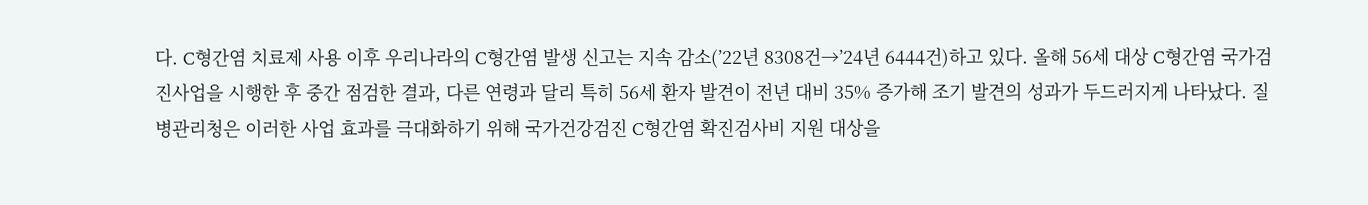다. C형간염 치료제 사용 이후 우리나라의 C형간염 발생 신고는 지속 감소(’22년 8308건→’24년 6444건)하고 있다. 올해 56세 대상 C형간염 국가검진사업을 시행한 후 중간 점검한 결과, 다른 연령과 달리 특히 56세 환자 발견이 전년 대비 35% 증가해 조기 발견의 성과가 두드러지게 나타났다. 질병관리청은 이러한 사업 효과를 극대화하기 위해 국가건강검진 C형간염 확진검사비 지원 대상을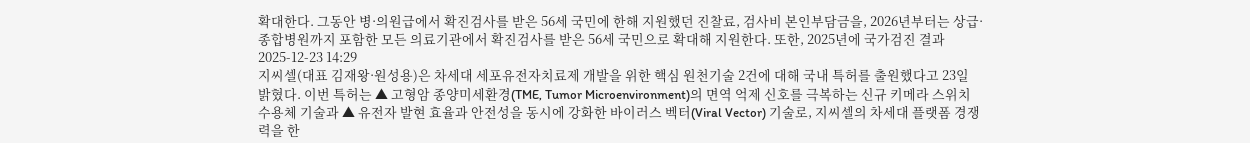확대한다. 그동안 병·의원급에서 확진검사를 받은 56세 국민에 한해 지원했던 진찰료, 검사비 본인부담금을, 2026년부터는 상급·종합병원까지 포함한 모든 의료기관에서 확진검사를 받은 56세 국민으로 확대해 지원한다. 또한, 2025년에 국가검진 결과
2025-12-23 14:29
지씨셀(대표 김재왕·원성용)은 차세대 세포유전자치료제 개발을 위한 핵심 원천기술 2건에 대해 국내 특허를 출원했다고 23일 밝혔다. 이번 특허는 ▲ 고형암 종양미세환경(TME, Tumor Microenvironment)의 면역 억제 신호를 극복하는 신규 키메라 스위치 수용체 기술과 ▲ 유전자 발현 효율과 안전성을 동시에 강화한 바이러스 벡터(Viral Vector) 기술로, 지씨셀의 차세대 플랫폼 경쟁력을 한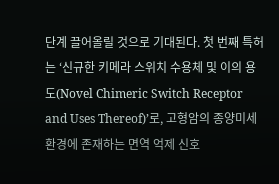단계 끌어올릴 것으로 기대된다. 첫 번째 특허는 ‘신규한 키메라 스위치 수용체 및 이의 용도(Novel Chimeric Switch Receptor and Uses Thereof)’로, 고형암의 종양미세환경에 존재하는 면역 억제 신호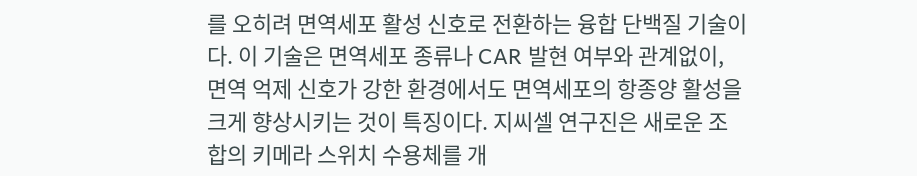를 오히려 면역세포 활성 신호로 전환하는 융합 단백질 기술이다. 이 기술은 면역세포 종류나 CAR 발현 여부와 관계없이, 면역 억제 신호가 강한 환경에서도 면역세포의 항종양 활성을 크게 향상시키는 것이 특징이다. 지씨셀 연구진은 새로운 조합의 키메라 스위치 수용체를 개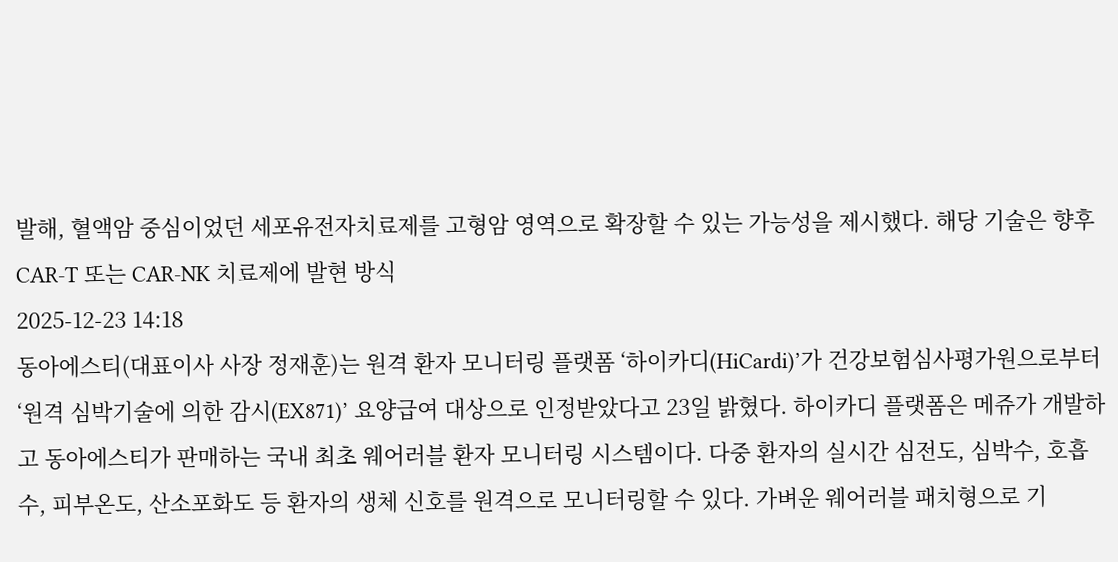발해, 혈액암 중심이었던 세포유전자치료제를 고형암 영역으로 확장할 수 있는 가능성을 제시했다. 해당 기술은 향후 CAR-T 또는 CAR-NK 치료제에 발현 방식
2025-12-23 14:18
동아에스티(대표이사 사장 정재훈)는 원격 환자 모니터링 플랫폼 ‘하이카디(HiCardi)’가 건강보험심사평가원으로부터 ‘원격 심박기술에 의한 감시(EX871)’ 요양급여 대상으로 인정받았다고 23일 밝혔다. 하이카디 플랫폼은 메쥬가 개발하고 동아에스티가 판매하는 국내 최초 웨어러블 환자 모니터링 시스템이다. 다중 환자의 실시간 심전도, 심박수, 호흡수, 피부온도, 산소포화도 등 환자의 생체 신호를 원격으로 모니터링할 수 있다. 가벼운 웨어러블 패치형으로 기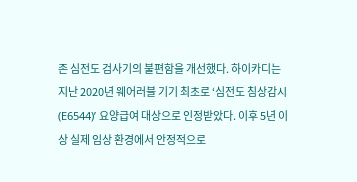존 심전도 검사기의 불편함을 개선했다. 하이카디는 지난 2020년 웨어러블 기기 최초로 ‘심전도 침상감시(E6544)’ 요양급여 대상으로 인정받았다. 이후 5년 이상 실제 임상 환경에서 안정적으로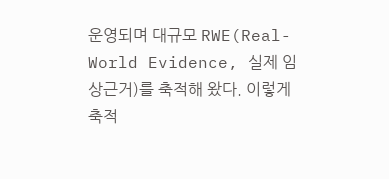운영되며 대규모 RWE(Real-World Evidence, 실제 임상근거)를 축적해 왔다. 이렇게 축적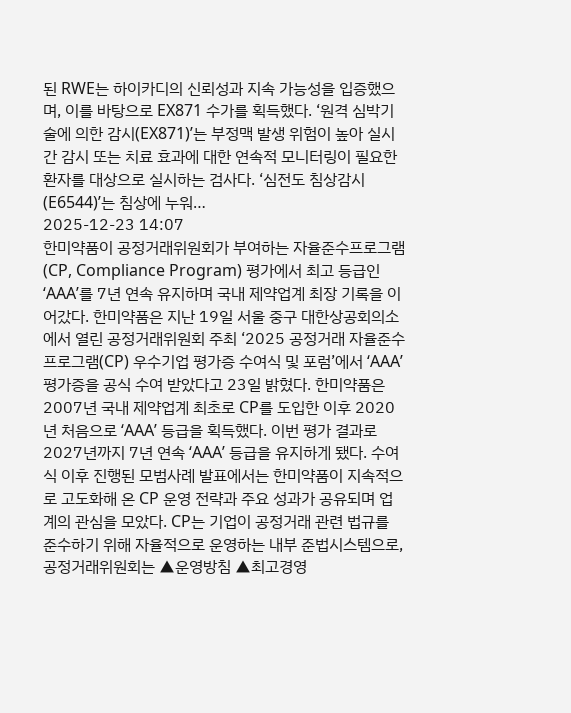된 RWE는 하이카디의 신뢰성과 지속 가능성을 입증했으며, 이를 바탕으로 EX871 수가를 획득했다. ‘원격 심박기술에 의한 감시(EX871)’는 부정맥 발생 위험이 높아 실시간 감시 또는 치료 효과에 대한 연속적 모니터링이 필요한 환자를 대상으로 실시하는 검사다. ‘심전도 침상감시(E6544)’는 침상에 누워…
2025-12-23 14:07
한미약품이 공정거래위원회가 부여하는 자율준수프로그램(CP, Compliance Program) 평가에서 최고 등급인 ‘AAA’를 7년 연속 유지하며 국내 제약업계 최장 기록을 이어갔다. 한미약품은 지난 19일 서울 중구 대한상공회의소에서 열린 공정거래위원회 주최 ‘2025 공정거래 자율준수프로그램(CP) 우수기업 평가증 수여식 및 포럼’에서 ‘AAA’ 평가증을 공식 수여 받았다고 23일 밝혔다. 한미약품은 2007년 국내 제약업계 최초로 CP를 도입한 이후 2020년 처음으로 ‘AAA’ 등급을 획득했다. 이번 평가 결과로 2027년까지 7년 연속 ‘AAA’ 등급을 유지하게 됐다. 수여식 이후 진행된 모범사례 발표에서는 한미약품이 지속적으로 고도화해 온 CP 운영 전략과 주요 성과가 공유되며 업계의 관심을 모았다. CP는 기업이 공정거래 관련 법규를 준수하기 위해 자율적으로 운영하는 내부 준법시스템으로, 공정거래위원회는 ▲운영방침 ▲최고경영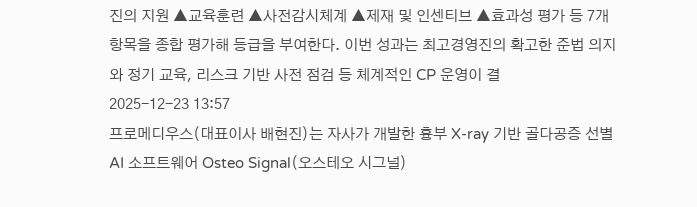진의 지원 ▲교육훈련 ▲사전감시체계 ▲제재 및 인센티브 ▲효과성 평가 등 7개 항목을 종합 평가해 등급을 부여한다. 이번 성과는 최고경영진의 확고한 준법 의지와 정기 교육, 리스크 기반 사전 점검 등 체계적인 CP 운영이 결
2025-12-23 13:57
프로메디우스(대표이사 배현진)는 자사가 개발한 흉부 X-ray 기반 골다공증 선별 AI 소프트웨어 Osteo Signal(오스테오 시그널)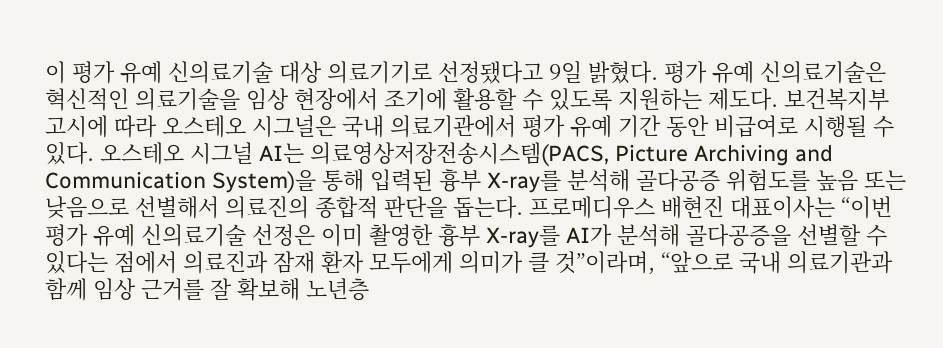이 평가 유예 신의료기술 대상 의료기기로 선정됐다고 9일 밝혔다. 평가 유예 신의료기술은 혁신적인 의료기술을 임상 현장에서 조기에 활용할 수 있도록 지원하는 제도다. 보건복지부 고시에 따라 오스테오 시그널은 국내 의료기관에서 평가 유예 기간 동안 비급여로 시행될 수 있다. 오스테오 시그널 AI는 의료영상저장전송시스템(PACS, Picture Archiving and Communication System)을 통해 입력된 흉부 X-ray를 분석해 골다공증 위험도를 높음 또는 낮음으로 선별해서 의료진의 종합적 판단을 돕는다. 프로메디우스 배현진 대표이사는 “이번 평가 유예 신의료기술 선정은 이미 촬영한 흉부 X-ray를 AI가 분석해 골다공증을 선별할 수 있다는 점에서 의료진과 잠재 환자 모두에게 의미가 클 것”이라며, “앞으로 국내 의료기관과 함께 임상 근거를 잘 확보해 노년층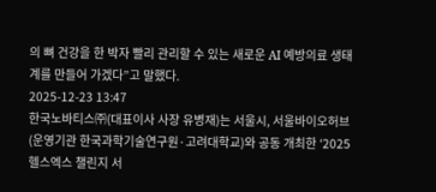의 뼈 건강을 한 박자 빨리 관리할 수 있는 새로운 AI 예방의료 생태계를 만들어 가겠다”고 말했다.
2025-12-23 13:47
한국노바티스㈜(대표이사 사장 유병재)는 서울시, 서울바이오허브(운영기관 한국과학기술연구원·고려대학교)와 공동 개최한 ‘2025 헬스엑스 챌린지 서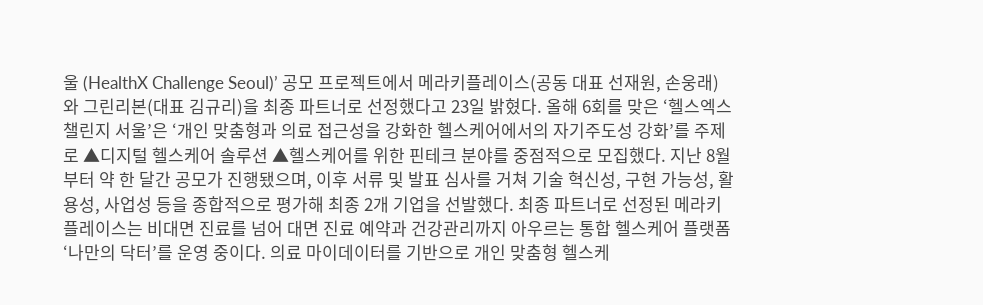울 (HealthX Challenge Seoul)’ 공모 프로젝트에서 메라키플레이스(공동 대표 선재원, 손웅래)와 그린리본(대표 김규리)을 최종 파트너로 선정했다고 23일 밝혔다. 올해 6회를 맞은 ‘헬스엑스 챌린지 서울’은 ‘개인 맞춤형과 의료 접근성을 강화한 헬스케어에서의 자기주도성 강화’를 주제로 ▲디지털 헬스케어 솔루션 ▲헬스케어를 위한 핀테크 분야를 중점적으로 모집했다. 지난 8월부터 약 한 달간 공모가 진행됐으며, 이후 서류 및 발표 심사를 거쳐 기술 혁신성, 구현 가능성, 활용성, 사업성 등을 종합적으로 평가해 최종 2개 기업을 선발했다. 최종 파트너로 선정된 메라키플레이스는 비대면 진료를 넘어 대면 진료 예약과 건강관리까지 아우르는 통합 헬스케어 플랫폼 ‘나만의 닥터’를 운영 중이다. 의료 마이데이터를 기반으로 개인 맞춤형 헬스케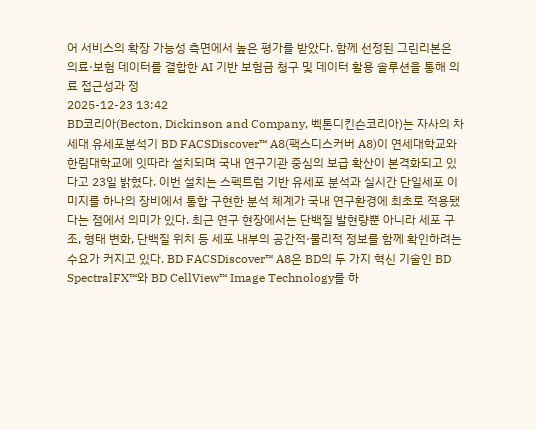어 서비스의 확장 가능성 측면에서 높은 평가를 받았다. 함께 선정된 그린리본은 의료·보험 데이터를 결합한 AI 기반 보험금 청구 및 데이터 활용 솔루션을 통해 의료 접근성과 정
2025-12-23 13:42
BD코리아(Becton, Dickinson and Company, 벡톤디킨슨코리아)는 자사의 차세대 유세포분석기 BD FACSDiscover™ A8(팩스디스커버 A8)이 연세대학교와 한림대학교에 잇따라 설치되며 국내 연구기관 중심의 보급 확산이 본격화되고 있다고 23일 밝혔다. 이번 설치는 스펙트럼 기반 유세포 분석과 실시간 단일세포 이미지를 하나의 장비에서 통합 구현한 분석 체계가 국내 연구환경에 최초로 적용됐다는 점에서 의미가 있다. 최근 연구 현장에서는 단백질 발현량뿐 아니라 세포 구조, 형태 변화, 단백질 위치 등 세포 내부의 공간적·물리적 정보를 함께 확인하려는 수요가 커지고 있다. BD FACSDiscover™ A8은 BD의 두 가지 혁신 기술인 BD SpectralFX™와 BD CellView™ Image Technology를 하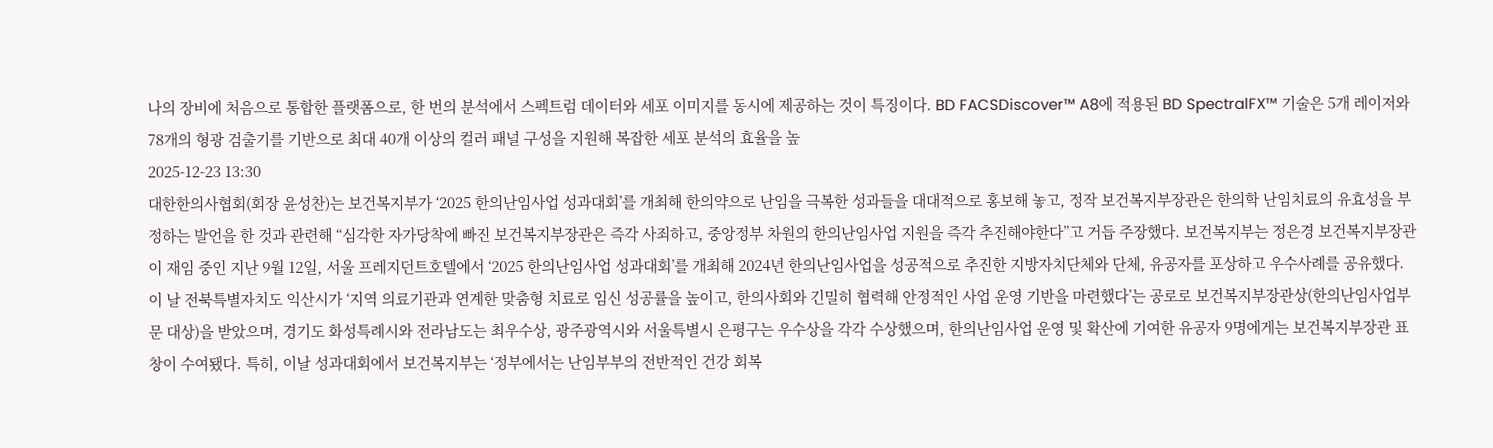나의 장비에 처음으로 통합한 플랫폼으로, 한 번의 분석에서 스펙트럼 데이터와 세포 이미지를 동시에 제공하는 것이 특징이다. BD FACSDiscover™ A8에 적용된 BD SpectralFX™ 기술은 5개 레이저와 78개의 형광 검출기를 기반으로 최대 40개 이상의 컬러 패널 구성을 지원해 복잡한 세포 분석의 효율을 높
2025-12-23 13:30
대한한의사협회(회장 윤성찬)는 보건복지부가 ‘2025 한의난임사업 성과대회’를 개최해 한의약으로 난임을 극복한 성과들을 대대적으로 홍보해 놓고, 정작 보건복지부장관은 한의학 난임치료의 유효성을 부정하는 발언을 한 것과 관련해 “심각한 자가당착에 빠진 보건복지부장관은 즉각 사죄하고, 중앙정부 차원의 한의난임사업 지원을 즉각 추진해야한다”고 거듭 주장했다. 보건복지부는 정은경 보건복지부장관이 재임 중인 지난 9월 12일, 서울 프레지던트호텔에서 ‘2025 한의난임사업 성과대회’를 개최해 2024년 한의난임사업을 성공적으로 추진한 지방자치단체와 단체, 유공자를 포상하고 우수사례를 공유했다. 이 날 전북특별자치도 익산시가 ‘지역 의료기관과 연계한 맞춤형 치료로 임신 성공률을 높이고, 한의사회와 긴밀히 협력해 안정적인 사업 운영 기반을 마련했다’는 공로로 보건복지부장관상(한의난임사업부문 대상)을 받았으며, 경기도 화성특례시와 전라남도는 최우수상, 광주광역시와 서울특별시 은평구는 우수상을 각각 수상했으며, 한의난임사업 운영 및 확산에 기여한 유공자 9명에게는 보건복지부장관 표창이 수여됐다. 특히, 이날 성과대회에서 보건복지부는 ‘정부에서는 난임부부의 전반적인 건강 회복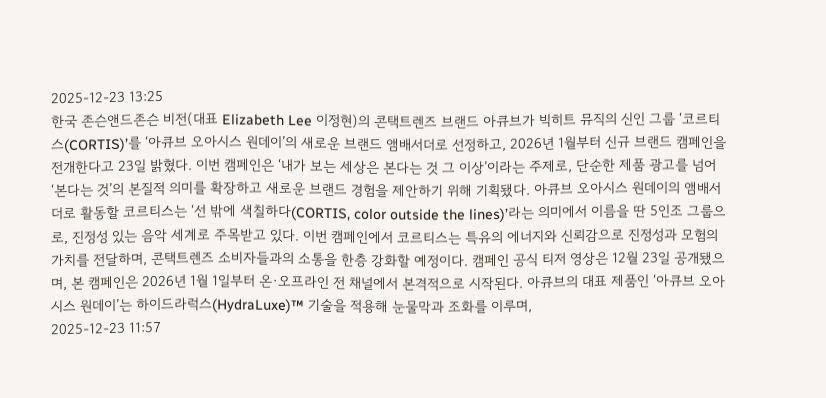2025-12-23 13:25
한국 존슨앤드존슨 비전(대표 Elizabeth Lee 이정현)의 콘택트렌즈 브랜드 아큐브가 빅히트 뮤직의 신인 그룹 ‘코르티스(CORTIS)’를 ‘아큐브 오아시스 원데이’의 새로운 브랜드 앰배서더로 선정하고, 2026년 1월부터 신규 브랜드 캠페인을 전개한다고 23일 밝혔다. 이번 캠페인은 ‘내가 보는 세상은 본다는 것 그 이상’이라는 주제로, 단순한 제품 광고를 넘어 ‘본다는 것’의 본질적 의미를 확장하고 새로운 브랜드 경험을 제안하기 위해 기획됐다. 아큐브 오아시스 원데이의 앰배서더로 활동할 코르티스는 ‘선 밖에 색칠하다(CORTIS, color outside the lines)’라는 의미에서 이름을 딴 5인조 그룹으로, 진정성 있는 음악 세계로 주목받고 있다. 이번 캠페인에서 코르티스는 특유의 에너지와 신뢰감으로 진정성과 모험의 가치를 전달하며, 콘택트렌즈 소비자들과의 소통을 한층 강화할 예정이다. 캠페인 공식 티저 영상은 12월 23일 공개됐으며, 본 캠페인은 2026년 1월 1일부터 온∙오프라인 전 채널에서 본격적으로 시작된다. 아큐브의 대표 제품인 ‘아큐브 오아시스 원데이’는 하이드라럭스(HydraLuxe)™ 기술을 적용해 눈물막과 조화를 이루며,
2025-12-23 11:57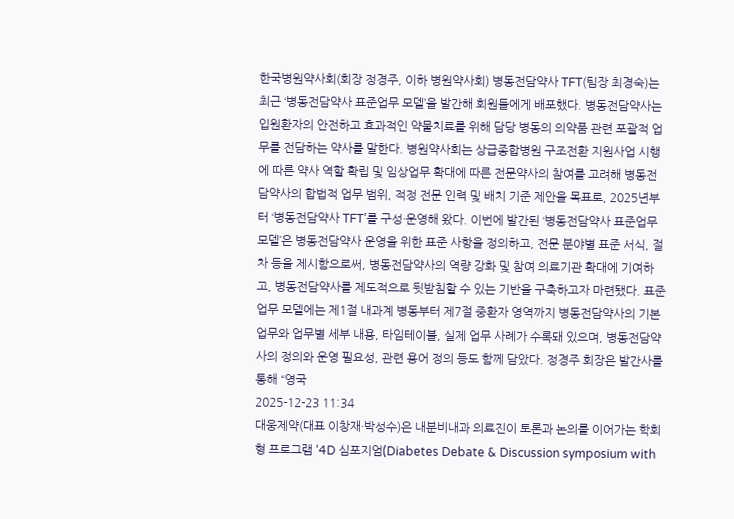한국병원약사회(회장 정경주, 이하 병원약사회) 병동전담약사 TFT(팀장 최경숙)는 최근 ‘병동전담약사 표준업무 모델’을 발간해 회원들에게 배포했다. 병동전담약사는 입원환자의 안전하고 효과적인 약물치료를 위해 담당 병동의 의약품 관련 포괄적 업무를 전담하는 약사를 말한다. 병원약사회는 상급종합병원 구조전환 지원사업 시행에 따른 약사 역할 확립 및 임상업무 확대에 따른 전문약사의 참여를 고려해 병동전담약사의 합법적 업무 범위, 적정 전문 인력 및 배치 기준 제안을 목표로, 2025년부터 ‘병동전담약사 TFT’를 구성·운영해 왔다. 이번에 발간된 ‘병동전담약사 표준업무 모델’은 병동전담약사 운영을 위한 표준 사항을 정의하고, 전문 분야별 표준 서식, 절차 등을 제시함으로써, 병동전담약사의 역량 강화 및 참여 의료기관 확대에 기여하고, 병동전담약사를 제도적으로 뒷받침할 수 있는 기반을 구축하고자 마련됐다. 표준업무 모델에는 제1절 내과계 병동부터 제7절 중환자 영역까지 병동전담약사의 기본 업무와 업무별 세부 내용, 타임테이블, 실제 업무 사례가 수록돼 있으며, 병동전담약사의 정의와 운영 필요성, 관련 용어 정의 등도 함께 담았다. 정경주 회장은 발간사를 통해 “영국
2025-12-23 11:34
대웅제약(대표 이창재·박성수)은 내분비내과 의료진이 토론과 논의를 이어가는 학회형 프로그램 ‘4D 심포지엄(Diabetes Debate & Discussion symposium with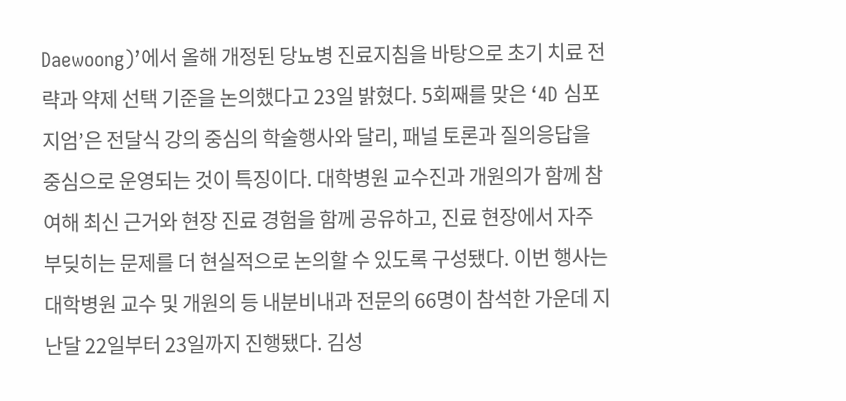Daewoong)’에서 올해 개정된 당뇨병 진료지침을 바탕으로 초기 치료 전략과 약제 선택 기준을 논의했다고 23일 밝혔다. 5회째를 맞은 ‘4D 심포지엄’은 전달식 강의 중심의 학술행사와 달리, 패널 토론과 질의응답을 중심으로 운영되는 것이 특징이다. 대학병원 교수진과 개원의가 함께 참여해 최신 근거와 현장 진료 경험을 함께 공유하고, 진료 현장에서 자주 부딪히는 문제를 더 현실적으로 논의할 수 있도록 구성됐다. 이번 행사는 대학병원 교수 및 개원의 등 내분비내과 전문의 66명이 참석한 가운데 지난달 22일부터 23일까지 진행됐다. 김성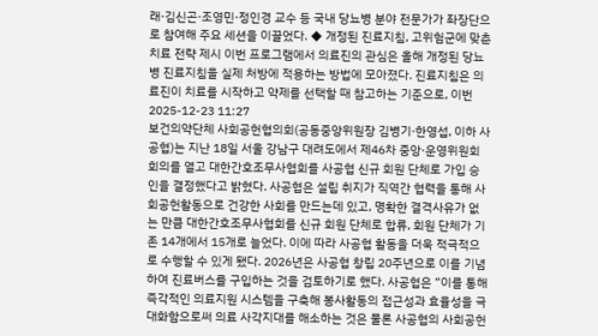래·김신곤·조영민·정인경 교수 등 국내 당뇨병 분야 전문가가 좌장단으로 참여해 주요 세션을 이끌었다. ◆ 개정된 진료지침, 고위험군에 맞춘 치료 전략 제시 이번 프로그램에서 의료진의 관심은 올해 개정된 당뇨병 진료지침을 실제 처방에 적용하는 방법에 모아졌다. 진료지침은 의료진이 치료를 시작하고 약제를 선택할 때 참고하는 기준으로, 이번
2025-12-23 11:27
보건의약단체 사회공헌협의회(공동중앙위원장 김병기·한영섭, 이하 사공협)는 지난 18일 서울 강남구 대려도에서 제46차 중앙·운영위원회 회의를 열고 대한간호조무사협회를 사공협 신규 회원 단체로 가입 승인을 결정했다고 밝혔다. 사공협은 설립 취지가 직역간 협력을 통해 사회공헌활동으로 건강한 사회를 만드는데 있고, 명확한 결격사유가 없는 만큼 대한간호조무사협회를 신규 회원 단체로 합류, 회원 단체가 기존 14개에서 15개로 늘었다. 이에 따라 사공협 활동을 더욱 적극적으로 수행할 수 있게 됐다. 2026년은 사공협 창립 20주년으로 이를 기념하여 진료버스를 구입하는 것을 검토하기로 했다. 사공협은 “이를 통해 즉각적인 의료지원 시스템을 구축해 봉사활동의 접근성과 효율성을 극대화함으로써 의료 사각지대를 해소하는 것은 물론 사공협의 사회공헌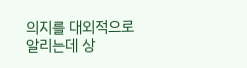의지를 대외적으로 알리는데 상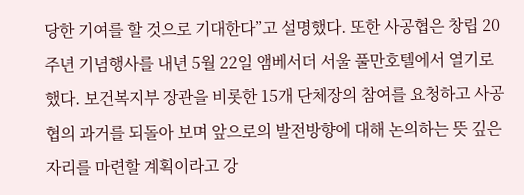당한 기여를 할 것으로 기대한다”고 설명했다. 또한 사공협은 창립 20주년 기념행사를 내년 5월 22일 앰베서더 서울 풀만호텔에서 열기로 했다. 보건복지부 장관을 비롯한 15개 단체장의 참여를 요청하고 사공협의 과거를 되돌아 보며 앞으로의 발전방향에 대해 논의하는 뜻 깊은 자리를 마련할 계획이라고 강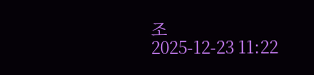조
2025-12-23 11:22